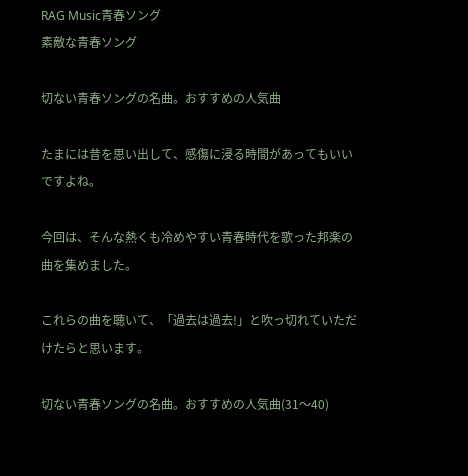RAG Music青春ソング
素敵な青春ソング

切ない青春ソングの名曲。おすすめの人気曲

たまには昔を思い出して、感傷に浸る時間があってもいいですよね。

今回は、そんな熱くも冷めやすい青春時代を歌った邦楽の曲を集めました。

これらの曲を聴いて、「過去は過去!」と吹っ切れていただけたらと思います。

切ない青春ソングの名曲。おすすめの人気曲(31〜40)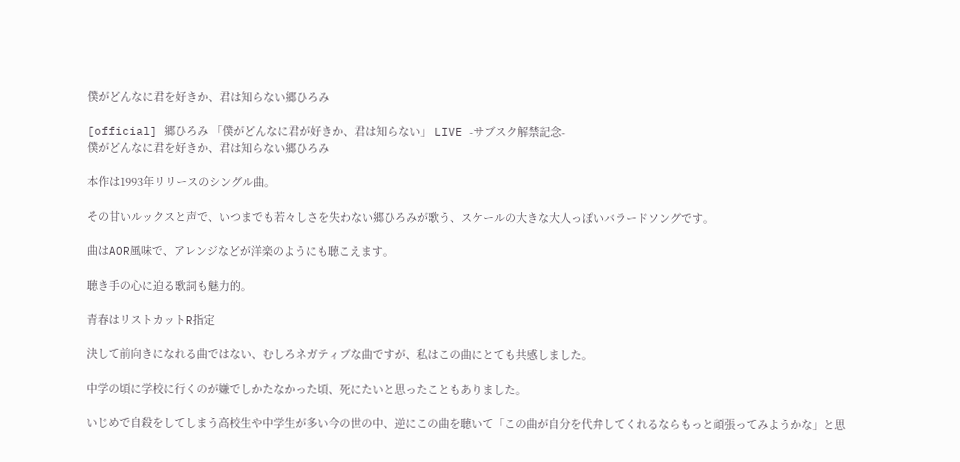僕がどんなに君を好きか、君は知らない郷ひろみ

[official] 郷ひろみ 「僕がどんなに君が好きか、君は知らない」 LIVE -サブスク解禁記念-
僕がどんなに君を好きか、君は知らない郷ひろみ

本作は1993年リリースのシングル曲。

その甘いルックスと声で、いつまでも若々しさを失わない郷ひろみが歌う、スケールの大きな大人っぽいバラードソングです。

曲はAOR風味で、アレンジなどが洋楽のようにも聴こえます。

聴き手の心に迫る歌詞も魅力的。

青春はリストカットR指定

決して前向きになれる曲ではない、むしろネガティブな曲ですが、私はこの曲にとても共感しました。

中学の頃に学校に行くのが嫌でしかたなかった頃、死にたいと思ったこともありました。

いじめで自殺をしてしまう高校生や中学生が多い今の世の中、逆にこの曲を聴いて「この曲が自分を代弁してくれるならもっと頑張ってみようかな」と思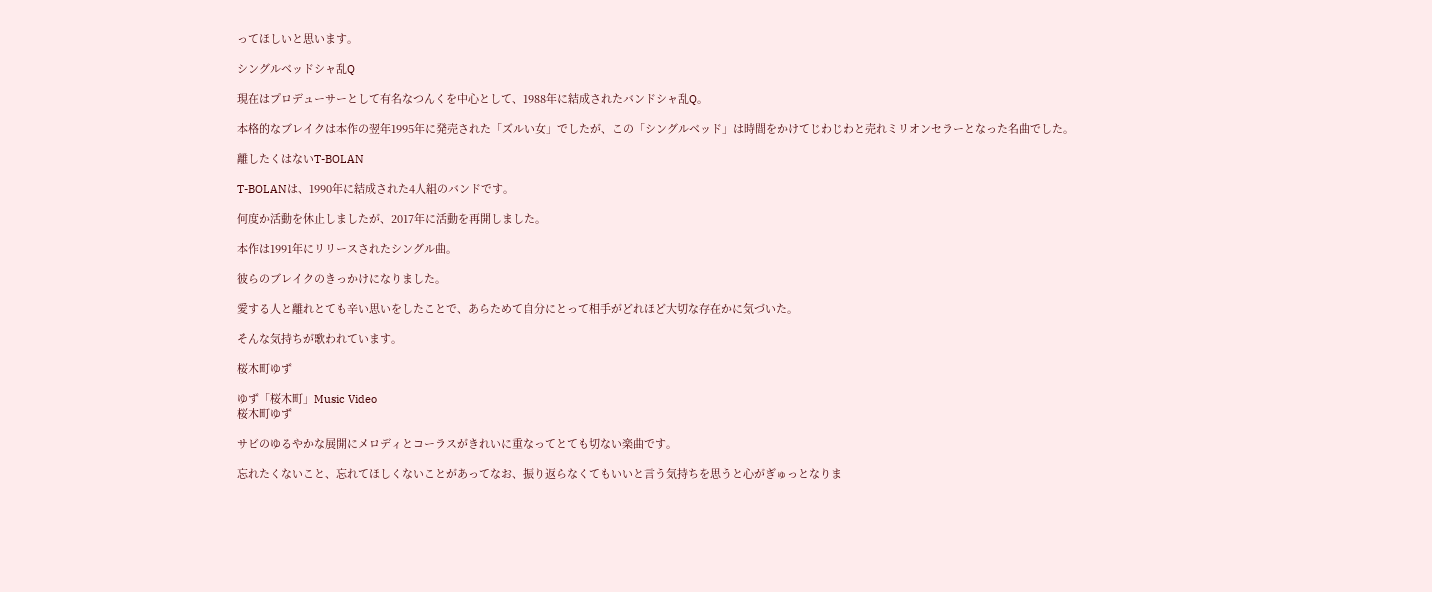ってほしいと思います。

シングルベッドシャ乱Q

現在はプロデューサーとして有名なつんくを中心として、1988年に結成されたバンドシャ乱Q。

本格的なブレイクは本作の翌年1995年に発売された「ズルい女」でしたが、この「シングルベッド」は時間をかけてじわじわと売れミリオンセラーとなった名曲でした。

離したくはないT-BOLAN

T-BOLANは、1990年に結成された4人組のバンドです。

何度か活動を休止しましたが、2017年に活動を再開しました。

本作は1991年にリリースされたシングル曲。

彼らのブレイクのきっかけになりました。

愛する人と離れとても辛い思いをしたことで、あらためて自分にとって相手がどれほど大切な存在かに気づいた。

そんな気持ちが歌われています。

桜木町ゆず

ゆず「桜木町」Music Video
桜木町ゆず

サビのゆるやかな展開にメロディとコーラスがきれいに重なってとても切ない楽曲です。

忘れたくないこと、忘れてほしくないことがあってなお、振り返らなくてもいいと言う気持ちを思うと心がぎゅっとなりま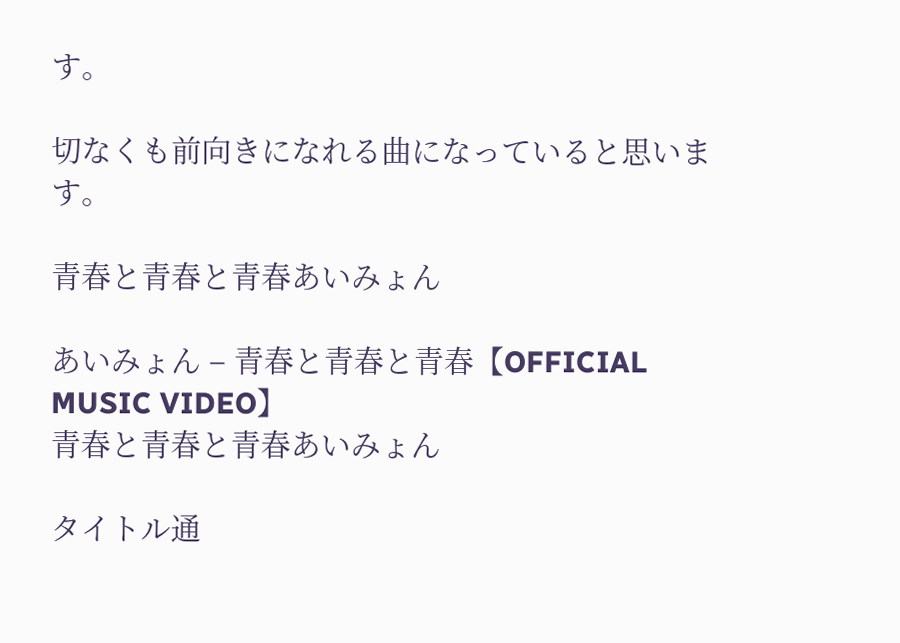す。

切なくも前向きになれる曲になっていると思います。

青春と青春と青春あいみょん

あいみょん – 青春と青春と青春【OFFICIAL MUSIC VIDEO】
青春と青春と青春あいみょん

タイトル通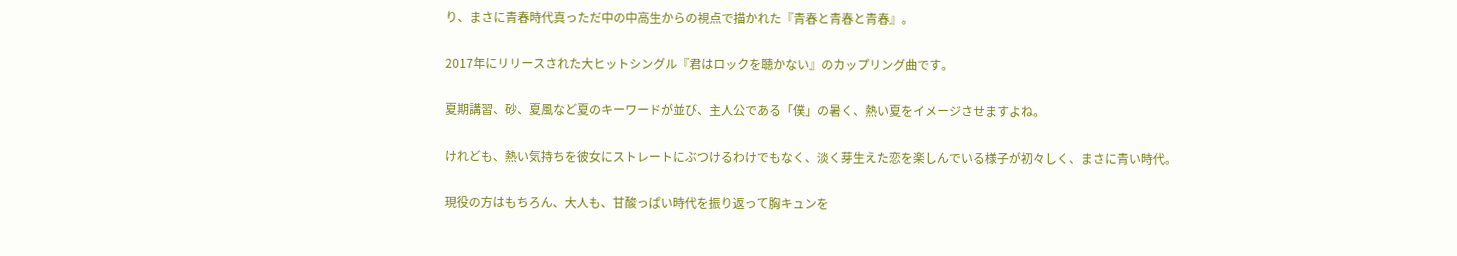り、まさに青春時代真っただ中の中高生からの視点で描かれた『青春と青春と青春』。

2017年にリリースされた大ヒットシングル『君はロックを聴かない』のカップリング曲です。

夏期講習、砂、夏風など夏のキーワードが並び、主人公である「僕」の暑く、熱い夏をイメージさせますよね。

けれども、熱い気持ちを彼女にストレートにぶつけるわけでもなく、淡く芽生えた恋を楽しんでいる様子が初々しく、まさに青い時代。

現役の方はもちろん、大人も、甘酸っぱい時代を振り返って胸キュンを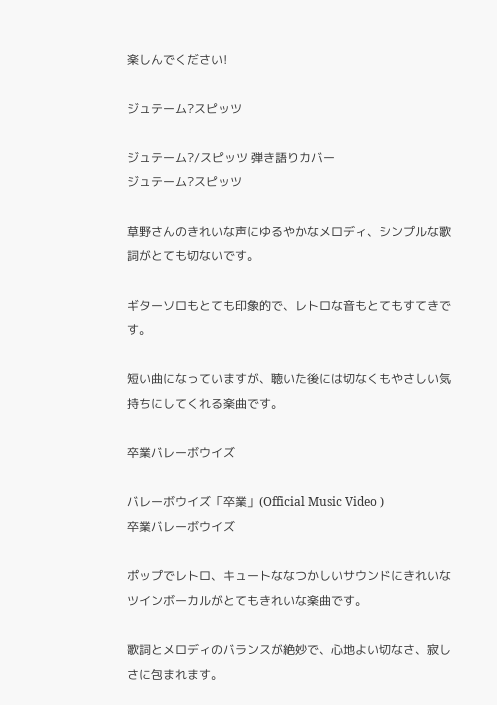楽しんでください!

ジュテーム?スピッツ

ジュテーム?/スピッツ 弾き語りカバー
ジュテーム?スピッツ

草野さんのきれいな声にゆるやかなメロディ、シンプルな歌詞がとても切ないです。

ギターソロもとても印象的で、レトロな音もとてもすてきです。

短い曲になっていますが、聴いた後には切なくもやさしい気持ちにしてくれる楽曲です。

卒業バレーボウイズ

バレーボウイズ「卒業」(Official Music Video )
卒業バレーボウイズ

ポップでレトロ、キュートななつかしいサウンドにきれいなツインボーカルがとてもきれいな楽曲です。

歌詞とメロディのバランスが絶妙で、心地よい切なさ、寂しさに包まれます。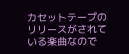カセットテープのリリースがされている楽曲なので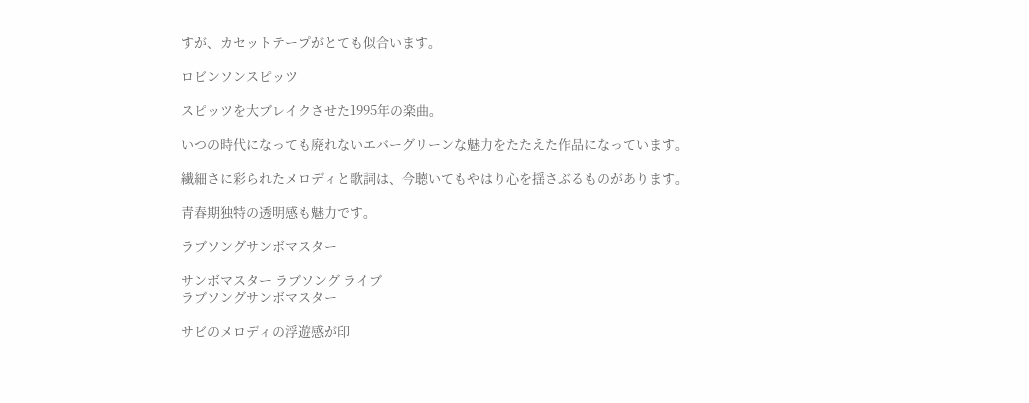すが、カセットテープがとても似合います。

ロビンソンスピッツ

スピッツを大ブレイクさせた1995年の楽曲。

いつの時代になっても廃れないエバーグリーンな魅力をたたえた作品になっています。

繊細さに彩られたメロディと歌詞は、今聴いてもやはり心を揺さぶるものがあります。

青春期独特の透明感も魅力です。

ラブソングサンボマスター

サンボマスター ラブソング ライブ
ラブソングサンボマスター

サビのメロディの浮遊感が印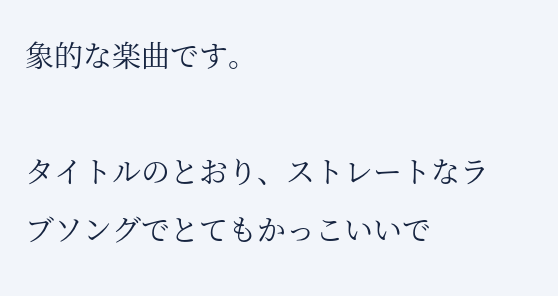象的な楽曲です。

タイトルのとおり、ストレートなラブソングでとてもかっこいいで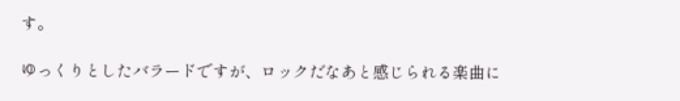す。

ゆっくりとしたバラードですが、ロックだなあと感じられる楽曲に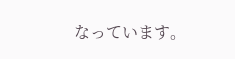なっています。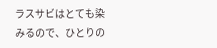ラスサビはとても染みるので、ひとりの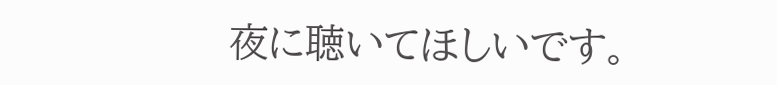夜に聴いてほしいです。